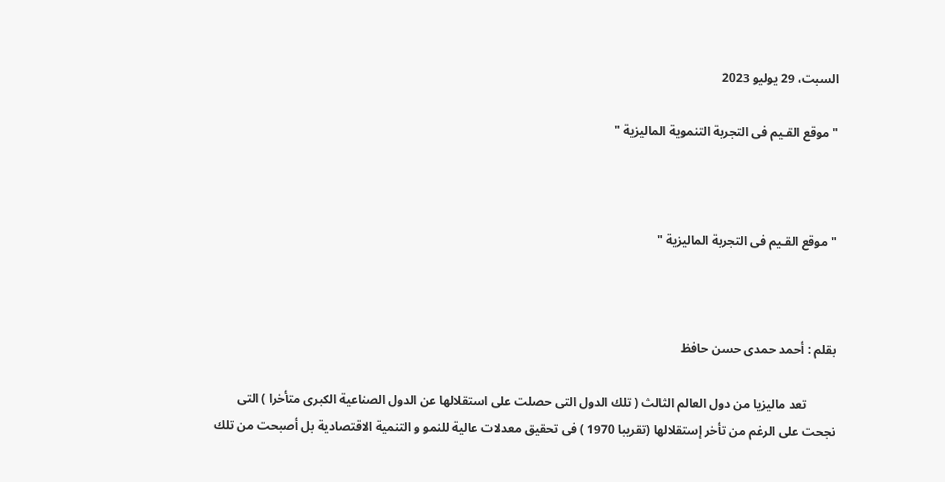السبت، 29 يوليو 2023

" موقع القـيم فى التجربة التنموية الماليزية "



" موقع القـيم فى التجربة الماليزية "



بقلم : أحمد حمدى حسن حافظ

         تعد ماليزيا من دول العالم الثالث ( تلك الدول التى حصلت على استقلالها عن الدول الصناعية الكبرى متأخرا ) التى نجحت على الرغم من تأخر إستقلالها (تقريبا 1970 ) فى تحقيق معدلات عالية للنمو و التنمية الاقتصادية بل أصبحت من تلك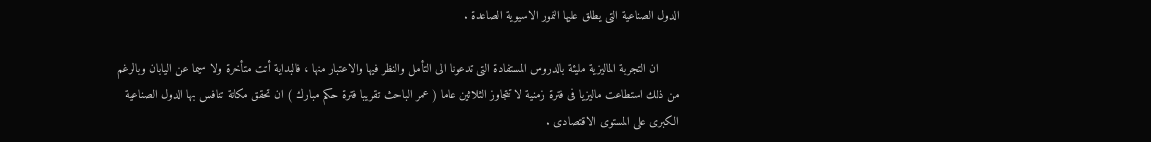الدول الصناعية التى يطلق عليها النمور الاسيوية الصاعدة .

      ان التجربة الماليزية مليئة بالدروس المستفادة التى تدعونا الى التأمل والنظر فيها والاعتبار منها ، فالبداية أتت متأخرة ولا سيما عن اليابان وبالرغم من ذلك استطاعت ماليزيا فى فترة زمنية لا تتجاوز الثلاثين عاما ( عمر الباحث تقريبا فترة حكم مبارك ) ان تحقق مكانة تنافس بها الدول الصناعية الكبرى على المستوى الاقتصادى .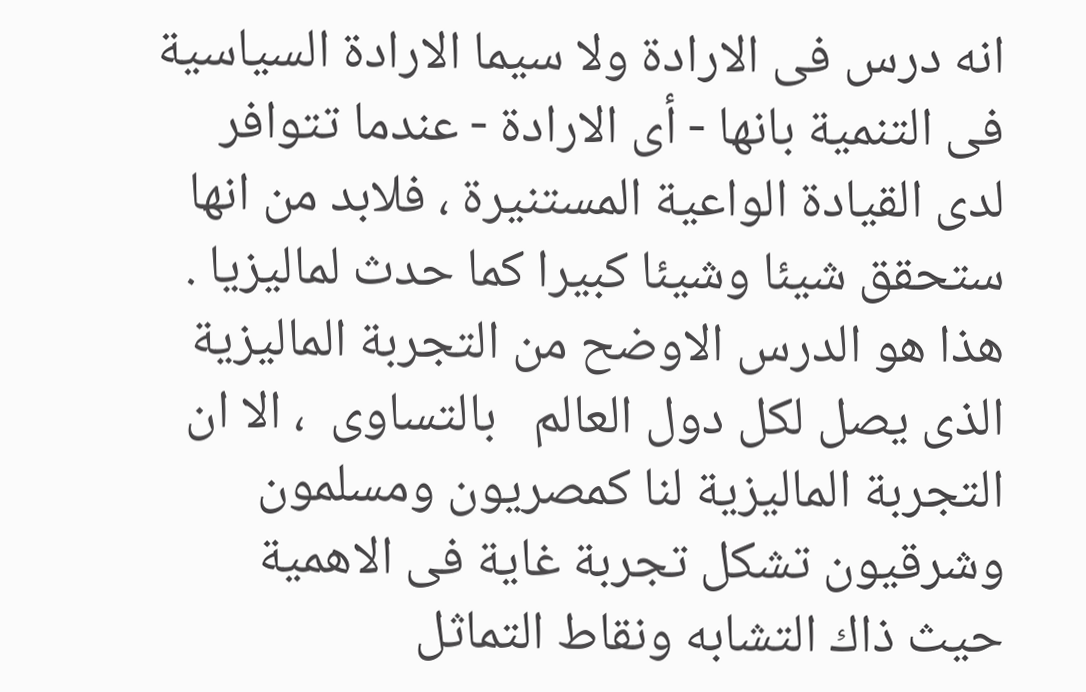انه درس فى الارادة ولا سيما الارادة السياسية فى التنمية بانها - أى الارادة - عندما تتوافر لدى القيادة الواعية المستنيرة ، فلابد من انها ستحقق شيئا وشيئا كبيرا كما حدث لماليزيا . هذا هو الدرس الاوضح من التجربة الماليزية الذى يصل لكل دول العالم   بالتساوى  ، الا ان التجربة الماليزية لنا كمصريون ومسلمون وشرقيون تشكل تجربة غاية فى الاهمية حيث ذاك التشابه ونقاط التماثل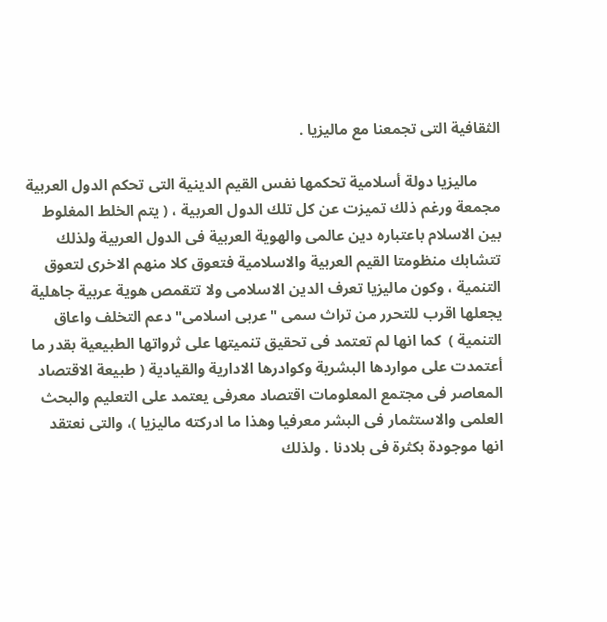الثقافية التى تجمعنا مع ماليزيا .

      ماليزيا دولة أسلامية تحكمها نفس القيم الدينية التى تحكم الدول العربية مجمعة ورغم ذلك تميزت عن كل تلك الدول العربية ، ( يتم الخلط المغلوط بين الاسلام باعتباره دين عالمى والهوية العربية فى الدول العربية ولذلك تتشابك منظومتا القيم العربية والاسلامية فتعوق كلا منهم الاخرى لتعوق التنمية ، وكون ماليزيا تعرف الدين الاسلامى ولا تتقمص هوية عربية جاهلية يجعلها اقرب للتحرر من تراث سمى "عربى اسلامى" دعم التخلف واعاق التنمية )  كما انها لم تعتمد فى تحقيق تنميتها على ثرواتها الطبيعية بقدر ما أعتمدت على مواردها البشرية وكوادرها الادارية والقيادية ( طبيعة الاقتصاد المعاصر فى مجتمع المعلومات اقتصاد معرفى يعتمد على التعليم والبحث العلمى والاستثمار فى البشر معرفيا وهذا ما ادركته ماليزيا )، والتى نعتقد انها موجودة بكثرة فى بلادنا . ولذلك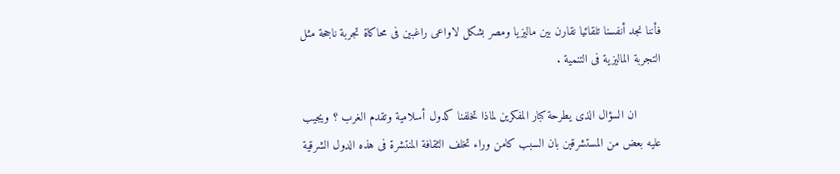فأننا نجد أنفسنا تلقائيا نقارن بين ماليزيا ومصر بشكل لاواعى راغبين فى محاكاة تجربة ناجحة مثل التجربة الماليزية فى التنمية .

       ان السؤال الذى يطرحة كبار المفكرين لماذا تخلفنا كدول أسلامية وتقدم الغرب ؟ ويجيب عليه بعض من المستشرقين بان السبب كامن وراء تخلف الثقافة المنتشرة فى هذه الدول الشرقية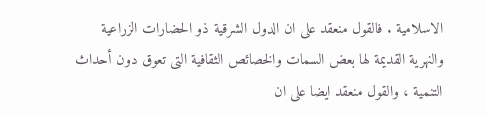الاسلامية . فالقول منعقد على ان الدول الشرقية ذو الحضارات الزراعية والنهرية القديمة لها بعض السمات والخصائص الثقافية التى تعوق دون أحداث التنمية ، والقول منعقد ايضا على ان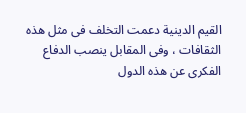القيم الدينية دعمت التخلف فى مثل هذه الثقافات ، وفى المقابل ينصب الدفاع الفكرى عن هذه الدول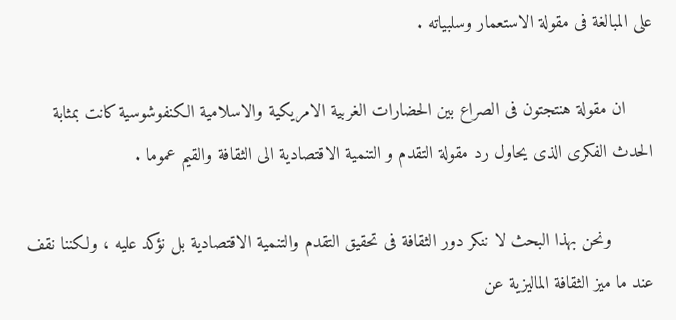على المبالغة فى مقولة الاستعمار وسلبياته .

     ان مقولة هنتجتون فى الصراع بين الحضارات الغربية الامريكية والاسلامية الكنفوشوسية كانت بمثابة الحدث الفكرى الذى يحاول رد مقولة التقدم و التنمية الاقتصادية الى الثقافة والقيم عموما .

        ونحن بهذا البحث لا ننكر دور الثقافة فى تحقيق التقدم والتنمية الاقتصادية بل نؤكد عليه ، ولكننا نقف عند ما ميز الثقافة الماليزية عن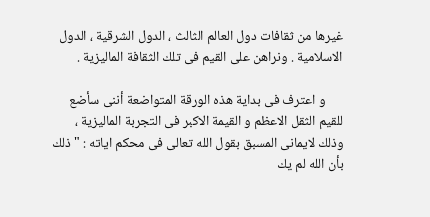غيرها من ثقافات دول العالم الثالث ، الدول الشرقية ، الدول الاسلامية . ونراهن على القيم فى تلك الثقافة الماليزية .

      و اعترف فى بداية هذه الورقة المتواضعة أننى سأضع للقيم الثقل الاعظم و القيمة الاكبر فى التجربة الماليزية ، وذلك لايمانى المسبق بقول الله تعالى فى محكم اياته : " ذلك بأن الله لم يك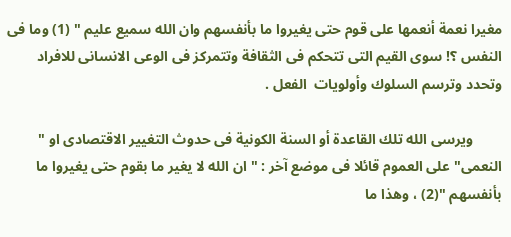مغيرا نعمة أنعمها على قوم حتى يغيروا ما بأنفسهم وان الله سميع عليم " (1) وما فى النفس ؟! سوى القيم التى تتحكم فى الثقافة وتتمركز فى الوعى الانسانى للافراد وتحدد وترسم السلوك وأولويات  الفعل .

        ويرسى الله تلك القاعدة أو السنة الكونية فى حدوث التغيير الاقتصادى او " النعمى" على العموم قائلا فى موضع آخر : " ان الله لا يغير ما بقوم حتى يغيروا ما بأنفسهم "(2) ، وهذا ما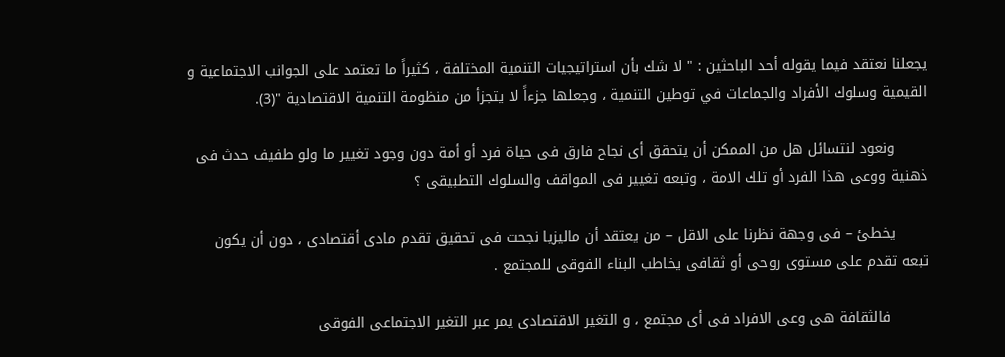يجعلنا نعتقد فيما يقوله أحد الباحثين : " لا شك بأن استراتيجيات التنمية المختلفة ، كثيراً ما تعتمد على الجوانب الاجتماعية و القيمية وسلوك الأفراد والجماعات في توطين التنمية ، وجعلها جزءاً لا يتجزأ من منظومة التنمية الاقتصادية "(3).

       ونعود لنتسائل هل من الممكن أن يتحقق أى نجاح فارق فى حياة فرد أو أمة دون وجود تغيير ما ولو طفيف حدث فى ذهنية ووعى هذا الفرد أو تلك الامة ، وتبعه تغيير فى المواقف والسلوك التطبيقى ؟

       يخطئ – فى وجهة نظرنا على الاقل – من يعتقد أن ماليزيا نجحت فى تحقيق تقدم مادى أقتصادى ، دون أن يكون تبعه تقدم على مستوى روحى أو ثقافى يخاطب البناء الفوقى للمجتمع .

        فالثقافة هى وعى الافراد فى أى مجتمع ، و التغير الاقتصادى يمر عبر التغير الاجتماعى الفوقى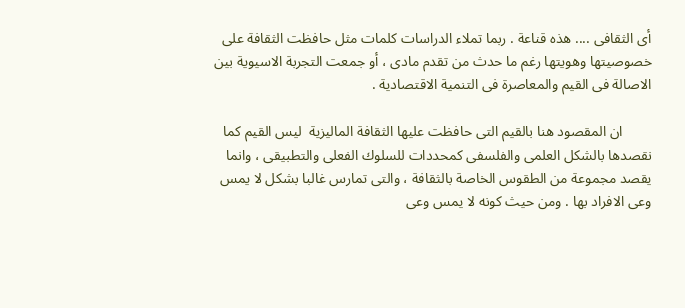أى الثقافى .... هذه قناعة . ربما تملاء الدراسات كلمات مثل حافظت الثقافة على خصوصيتها وهويتها رغم ما حدث من تقدم مادى ، أو جمعت التجربة الاسيوية بين الاصالة فى القيم والمعاصرة فى التنمية الاقتصادية .

        ان المقصود هنا بالقيم التى حافظت عليها الثقافة الماليزية  ليس القيم كما نقصدها بالشكل العلمى والفلسفى كمحددات للسلوك الفعلى والتطبيقى ، وانما يقصد مجموعة من الطقوس الخاصة بالثقافة ، والتى تمارس غالبا بشكل لا يمس وعى الافراد بها . ومن حيث كونه لا يمس وعى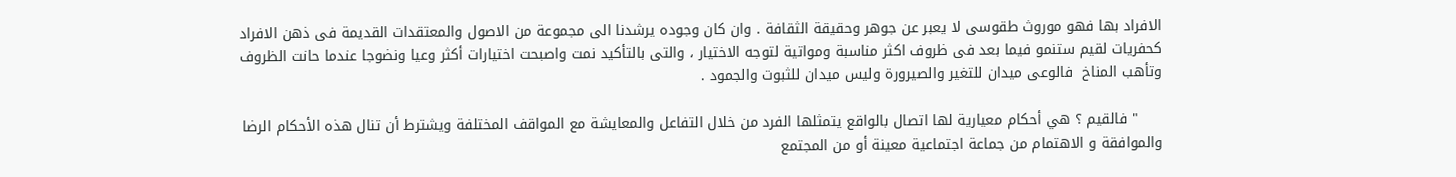الافراد بها فهو موروث طقوسى لا يعبر عن جوهر وحقيقة الثقافة . وان كان وجوده يرشدنا الى مجموعة من الاصول والمعتقدات القديمة فى ذهن الافراد كحفريات لقيم ستنمو فيما بعد فى ظروف اكثر مناسبة ومواتية لتوجه الاختيار ، والتى بالتأكيد نمت واصبحت اختيارات أكثر وعيا ونضوجا عندما حانت الظروف وتأهب المناخ  فالوعى ميدان للتغير والصيرورة وليس ميدان للثبوت والجمود .

     " فالقيم ؟ هي أحكام معيارية لها اتصال بالواقع يتمثلها الفرد من خلال التفاعل والمعايشة مع المواقف المختلفة ويشترط أن تنال هذه الأحكام الرضا والموافقة و الاهتمام من جماعة اجتماعية معينة أو من المجتمع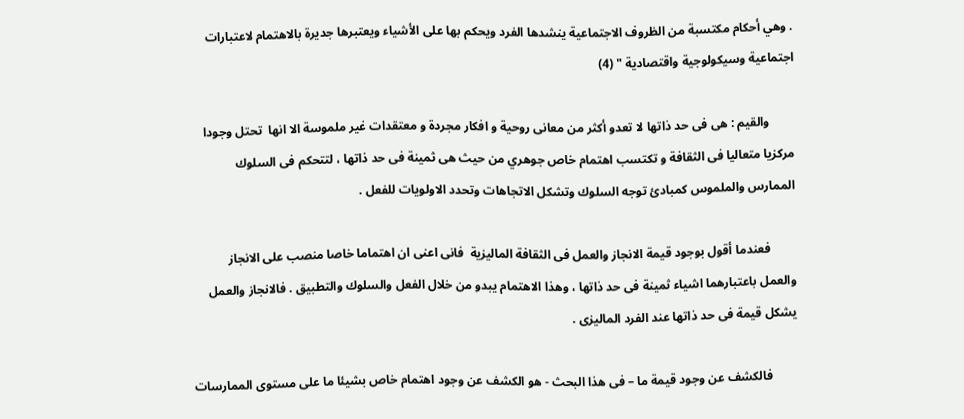. وهي أحكام مكتسبة من الظروف الاجتماعية ينشدها الفرد ويحكم بها على الأشياء ويعتبرها جديرة بالاهتمام لاعتبارات اجتماعية وسيكولوجية واقتصادية " (4)

        والقيم : هى فى حد ذاتها لا تعدو أكثر من معانى روحية و افكار مجردة و معتقدات غير ملموسة الا انها  تحتل وجودا مركزيا متعاليا فى الثقافة و تكتسب اهتمام خاص جوهري من حيث هى ثمينة فى حد ذاتها ، لتتحكم فى السلوك الممارس والملموس كمبادئ توجه السلوك وتشكل الاتجاهات وتحدد الاولويات للفعل .

        فعندما أقول بوجود قيمة الانجاز والعمل فى الثقافة الماليزية  فانى اعنى ان اهتماما خاصا منصب على الانجاز والعمل باعتبارهما اشياء ثمينة فى حد ذاتها ، وهذا الاهتمام يبدو من خلال الفعل والسلوك والتطبيق . فالانجاز والعمل يشكل قيمة فى حد ذاتها عند الفرد الماليزى .

        فالكشف عن وجود قيمة ما – فى هذا البحث - هو الكشف عن وجود اهتمام خاص بشيئا ما على مستوى الممارسات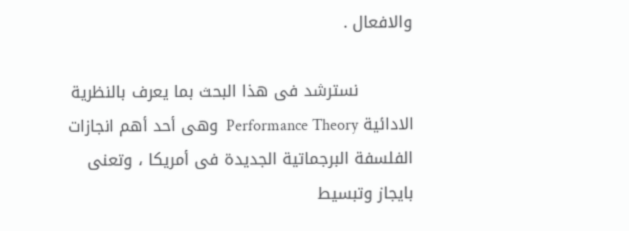والافعال .

          نسترشد فى هذا البحث بما يعرف بالنظرية الادائية Performance Theory  وهى أحد أهم انجازات الفلسفة البرجماتية الجديدة فى أمريكا ، وتعنى بايجاز وتبسيط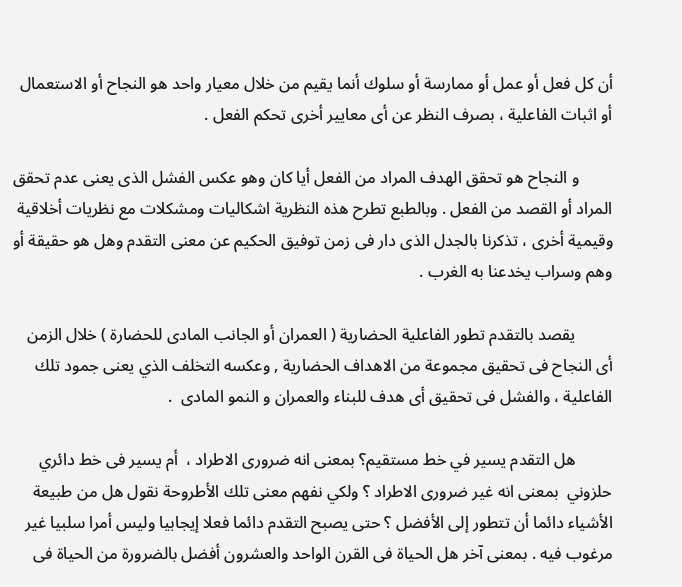أن كل فعل أو عمل أو ممارسة أو سلوك أنما يقيم من خلال معيار واحد هو النجاح أو الاستعمال أو اثبات الفاعلية ، بصرف النظر عن أى معايير أخرى تحكم الفعل .

        و النجاح هو تحقق الهدف المراد من الفعل أيا كان وهو عكس الفشل الذى يعنى عدم تحقق المراد أو القصد من الفعل . وبالطبع تطرح هذه النظرية اشكاليات ومشكلات مع نظريات أخلاقية وقيمية أخرى ، تذكرنا بالجدل الذى دار فى زمن توفيق الحكيم عن معنى التقدم وهل هو حقيقة أو وهم وسراب يخدعنا به الغرب .

         يقصد بالتقدم تطور الفاعلية الحضارية ( العمران أو الجانب المادى للحضارة ) خلال الزمن أى النجاح فى تحقيق مجموعة من الاهداف الحضارية , وعكسه التخلف الذي يعنى جمود تلك الفاعلية ، والفشل فى تحقيق أى هدف للبناء والعمران و النمو المادى  .

         هل التقدم يسير في خط مستقيم؟ بمعنى انه ضرورى الاطراد ،  أم يسير فى خط دائري حلزوني  بمعنى انه غير ضرورى الاطراد ؟ ولكي نفهم معنى تلك الأطروحة نقول هل من طبيعة الأشياء دائما أن تتطور إلى الأفضل ؟ حتى يصبح التقدم دائما فعلا إيجابيا وليس أمرا سلبيا غير مرغوب فيه . بمعنى آخر هل الحياة فى القرن الواحد والعشرون أفضل بالضرورة من الحياة فى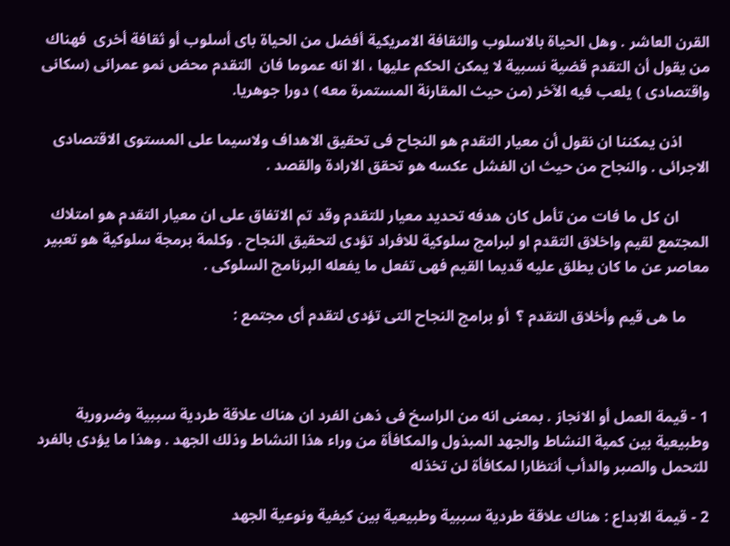القرن العاشر . وهل الحياة بالاسلوب والثقافة الامريكية أفضل من الحياة باى أسلوب أو ثقافة أخرى  فهناك من يقول أن التقدم قضية نسبية لا يمكن الحكم عليها ، الا انه عموما فان  التقدم محض نمو عمرانى (سكانى واقتصادى ) يلعب فيه الآخر (من حيث المقارنة المستمرة معه ) دورا جوهريا.

       اذن يمكننا ان نقول أن معيار التقدم هو النجاح فى تحقيق الاهداف ولاسيما على المستوى الاقتصادى الاجرائى . والنجاح من حيث ان الفشل عكسه هو تحقق الارادة والقصد .

        ان كل ما فات من تأمل كان هدفه تحديد معيار للتقدم وقد تم الاتفاق على ان معيار التقدم هو امتلاك المجتمع لقيم واخلاق التقدم او لبرامج سلوكية للافراد تؤدى لتحقيق النجاح . وكلمة برمجة سلوكية هو تعبير معاصر عن ما كان يطلق عليه قديما القيم فهى تفعل ما يفعله البرنامج السلوكى .

      ما هى قيم وأخلاق التقدم ؟  أو برامج النجاح التى تؤدى لتقدم أى مجتمع :



1 - قيمة العمل أو الانجاز . بمعنى انه من الراسخ فى ذهن الفرد ان هناك علاقة طردية سببية وضرورية وطبيعية بين كمية النشاط والجهد المبذول والمكافأة من وراء هذا النشاط وذلك الجهد . وهذا ما يؤدى بالفرد للتحمل والصبر والدأب أنتظارا لمكافأة لن تخذله

2 - قيمة الابداع : هناك علاقة طردية سببية وطبيعية بين كيفية ونوعية الجهد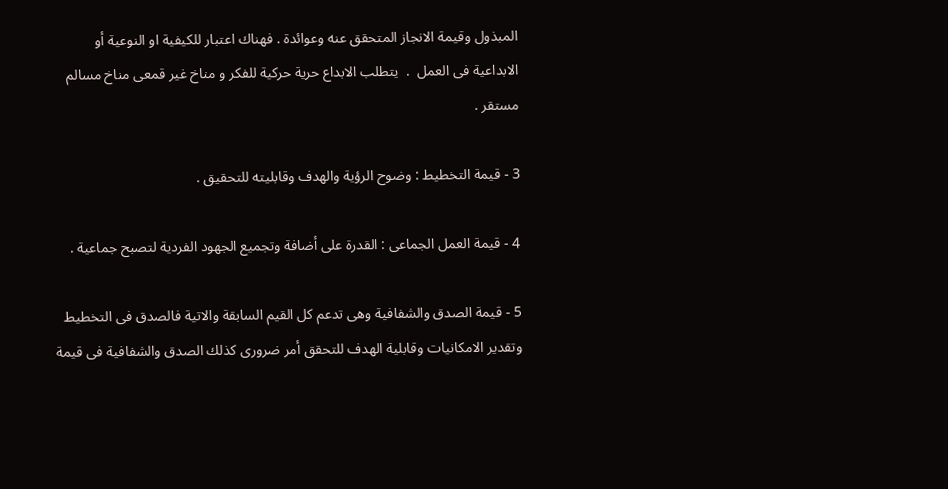المبذول وقيمة الانجاز المتحقق عنه وعوائدة . فهناك اعتبار للكيفية او النوعية أو الابداعية فى العمل  .  يتطلب الابداع حرية حركية للفكر و مناخ غير قمعى مناخ مسالم مستقر .

3 - قيمة التخطيط : وضوح الرؤية والهدف وقابليته للتحقيق .

4 - قيمة العمل الجماعى : القدرة على أضافة وتجميع الجهود الفردية لتصبح جماعية .

5 - قيمة الصدق والشفافية وهى تدعم كل القيم السابقة والاتية فالصدق فى التخطيط وتقدير الامكانيات وقابلية الهدف للتحقق أمر ضرورى كذلك الصدق والشفافية فى قيمة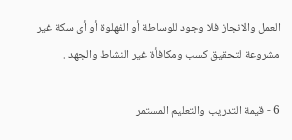العمل والانجاز فلا وجود للوساطة أو الفهلوة أو أى سكة غير مشروعة لتحقيق كسب ومكافأة غير النشاط والجهد .

6 - قيمة التدريب والتعليم المستمر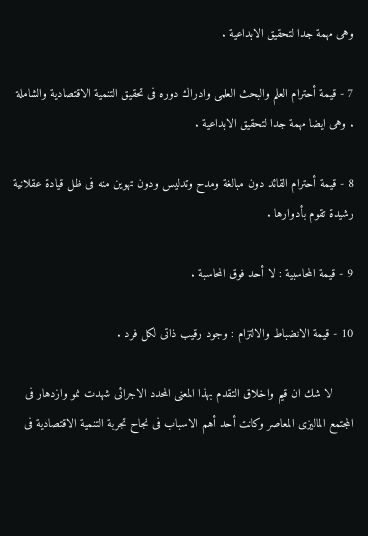وهى مهمة جدا لتحقيق الابداعية .

7 - قيمة أحترام العلم والبحث العلمى وادراك دوره فى تحقيق التنمية الاقتصادية والشاملة . وهى ايضا مهمة جدا لتحقيق الابداعية .

8 - قيمة أحترام القائد دون مبالغة ومدح وتدليس ودون تهوين منه فى ظل قيادة عقلانية رشيدة تقوم بأدوارها .

9 - قيمة المحاسبية : لا أحد فوق المحاسبة .

10 - قيمة الانضباط والالتزام : وجود رقيب ذاتى لكل فرد .

      لا شك ان قيم واخلاق التقدم بهذا المعنى المحدد الاجرائى شهدت نمو وازدهار فى المجتمع الماليزى المعاصر وكانت أحد أهم الاسباب فى نجاح تجربة التنمية الاقتصادية فى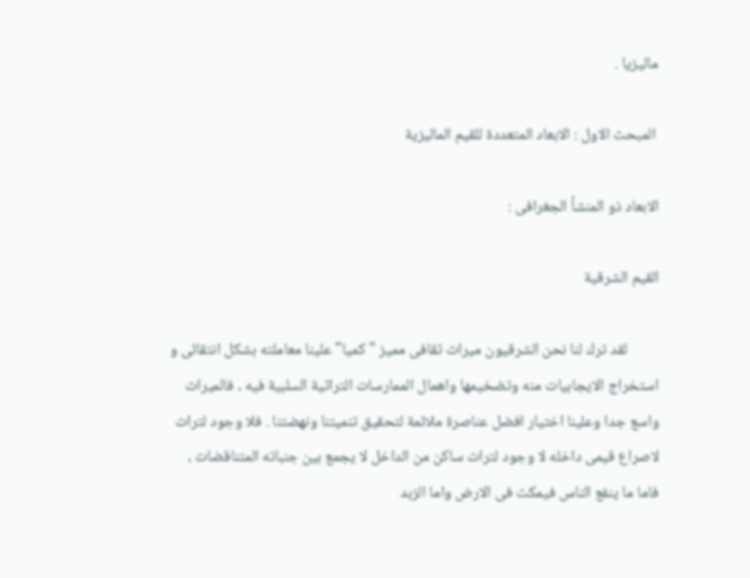ماليزيا .

 المبحث الاول : الابعاد المتعددة للقيم الماليزية

الابعاد ذو المنشأ الجغرافى :

القيم الشرقية

         لقد ترك لنا نحن الشرقيون ميراث ثقافى مميز " كميا" علينا معاملته بشكل انتقائى و استخراج الايجابيات منه وتضخيمها واهمال الممارسات التراثية السلبية فيه ، فالميراث واسع جدا وعلينا اختيار افضل عناصرة ملائمة لتحقيق تنميتنا ونهضتنا . فلا وجود لتراث لاصراع قيمى داخله لا وجود لتراث ساكن من الداخل لا يجمع بين جنباته المتناقضات ، فاما ما ينفع الناس فيمكث فى الارض واما الزبد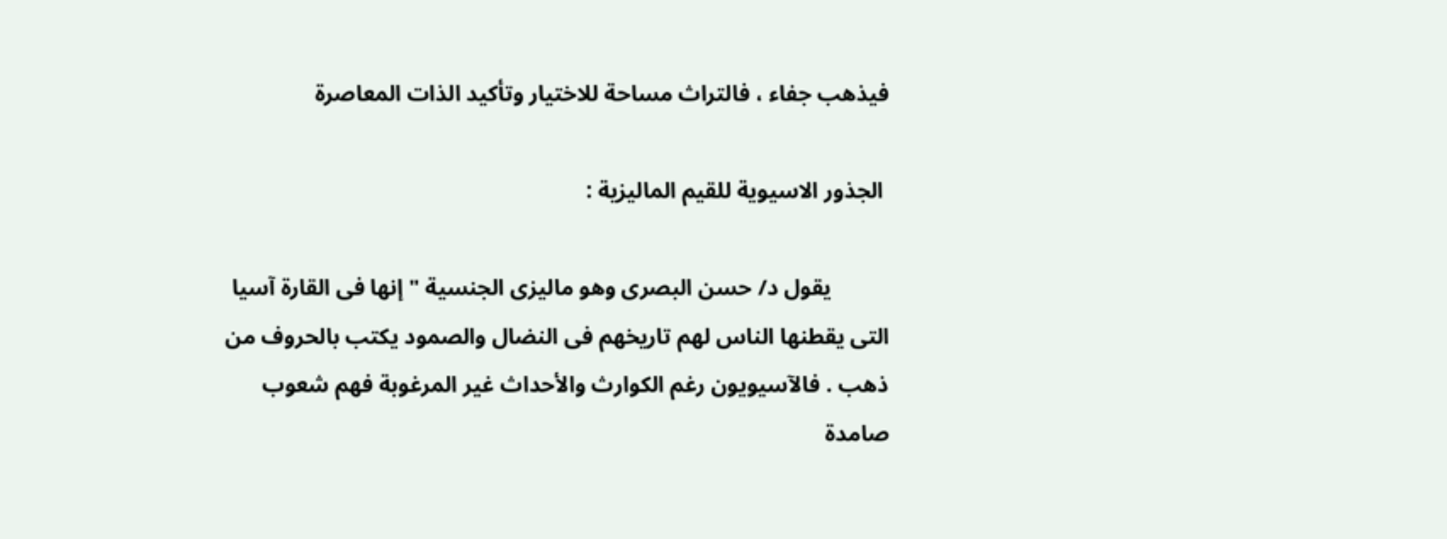فيذهب جفاء ، فالتراث مساحة للاختيار وتأكيد الذات المعاصرة

 الجذور الاسيوية للقيم الماليزية :

          يقول د/ حسن البصرى وهو ماليزى الجنسية " إنها فى القارة آسيا التى يقطنها الناس لهم تاريخهم فى النضال والصمود يكتب بالحروف من ذهب . فالآسيويون رغم الكوارث والأحداث غير المرغوبة فهم شعوب صامدة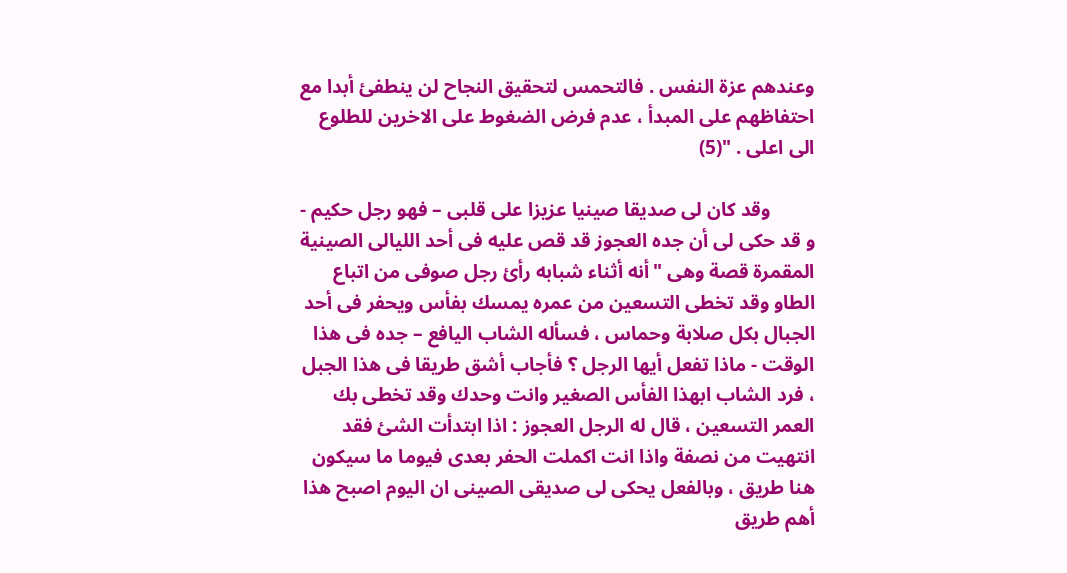وعندهم عزة النفس . فالتحمس لتحقيق النجاح لن ينطفئ أبدا مع احتفاظهم على المبدأ ، عدم فرض الضغوط على الاخرين للطلوع الى اعلى . "(5)

         وقد كان لى صديقا صينيا عزيزا على قلبى – فهو رجل حكيم - و قد حكى لى أن جده العجوز قد قص عليه فى أحد الليالى الصينية المقمرة قصة وهى "أنه أثناء شبابه رأئ رجل صوفى من اتباع الطاو وقد تخطى التسعين من عمره يمسك بفأس ويحفر فى أحد الجبال بكل صلابة وحماس ، فسأله الشاب اليافع – جده فى هذا الوقت - ماذا تفعل أيها الرجل ؟ فأجاب أشق طريقا فى هذا الجبل ، فرد الشاب ابهذا الفأس الصغير وانت وحدك وقد تخطى بك العمر التسعين ، قال له الرجل العجوز : اذا ابتدأت الشئ فقد انتهيت من نصفة واذا انت اكملت الحفر بعدى فيوما ما سيكون هنا طريق ، وبالفعل يحكى لى صديقى الصينى ان اليوم اصبح هذا أهم طريق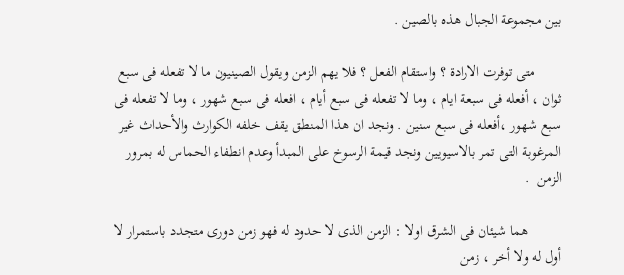بين مجموعة الجبال هذه بالصين .

       متى توفرت الارادة ؟ واستقام الفعل ؟ فلا يهم الزمن ويقول الصينيون ما لا تفعله فى سبع ثوان ، أفعله فى سبعة ايام ، وما لا تفعله فى سبع أيام ، افعله فى سبع شهور ، وما لا تفعله فى سبع شهور ،أفعله فى سبع سنين . ونجد ان هذا المنطق يقف خلفه الكوارث والأحداث غير المرغوبة التى تمر بالاسيويين ونجد قيمة الرسوخ على المبدأ وعدم انطفاء الحماس له بمرور الزمن  .

         هما شيئان فى الشرق اولا : الزمن الذى لا حدود له فهو زمن دورى متجدد باستمرار لا أول له ولا أخر ، زمن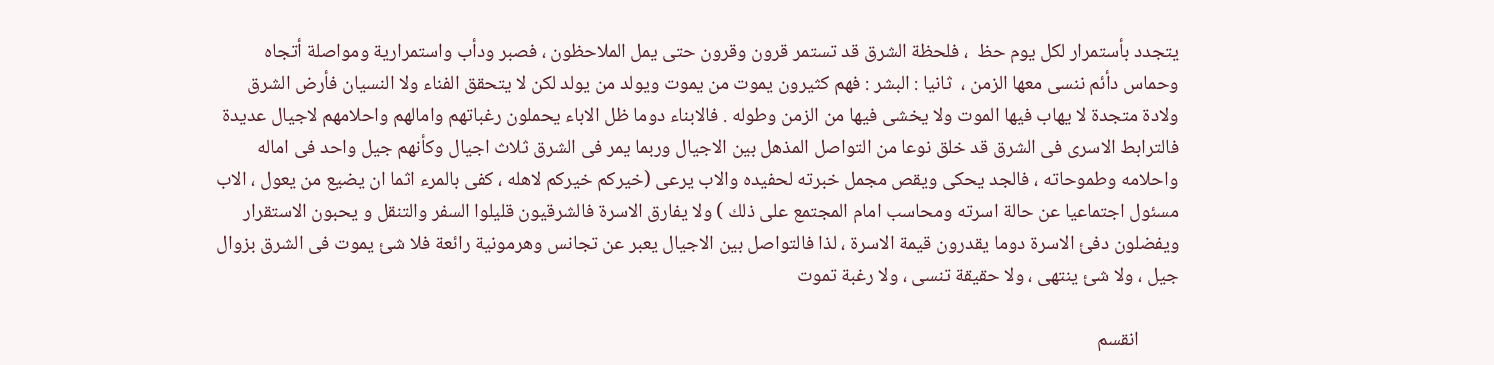يتجدد بأستمرار لكل يوم حظ  ، فلحظة الشرق قد تستمر قرون وقرون حتى يمل الملاحظون ، فصبر ودأب واستمرارية ومواصلة أتجاه وحماس دأئم ننسى معها الزمن ،  ثانيا : البشر : فهم كثيرون يموت من يموت ويولد من يولد لكن لا يتحقق الفناء ولا النسيان فأرض الشرق ولادة متجدة لا يهاب فيها الموت ولا يخشى فيها من الزمن وطوله . فالابناء دوما ظل الاباء يحملون رغباتهم وامالهم واحلامهم لاجيال عديدة فالترابط الاسرى فى الشرق قد خلق نوعا من التواصل المذهل بين الاجيال وربما يمر فى الشرق ثلاث اجيال وكأنهم جيل واحد فى اماله واحلامه وطموحاته ، فالجد يحكى ويقص مجمل خبرته لحفيده والاب يرعى (خيركم خيركم لاهله ، كفى بالمرء اثما ان يضيع من يعول ، الاب مسئول اجتماعيا عن حالة اسرته ومحاسب امام المجتمع على ذلك ) ولا يفارق الاسرة فالشرقيون قليلوا السفر والتنقل و يحبون الاستقرار ويفضلون دفئ الاسرة دوما يقدرون قيمة الاسرة ، لذا فالتواصل بين الاجيال يعبر عن تجانس وهرمونية رائعة فلا شئ يموت فى الشرق بزوال جيل ، ولا شئ ينتهى ، ولا حقيقة تنسى ، ولا رغبة تموت

         انقسم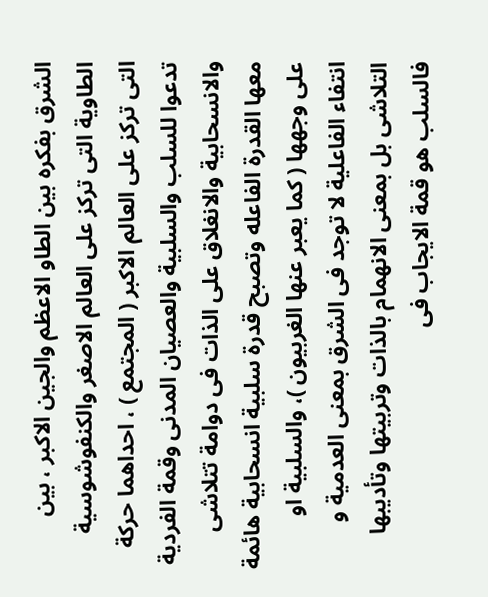الشرق بفكره بين الطاو الاعظم والجين الاكبر ، بين الطاوية التى تركز على العالم الاصغر والكنفوشوسية التى تركز على العالم الاكبر ( المجتمع ) ، احداهما حركة تدعوا للسلب والسلبية والعصيان المدنى وقمة الفردية والانسحابية والانغلاق على الذات فى دوامة تتلاشى معها القدرة الفاعله وتصبح قدرة سلبية انسحابية هائمة على وجهها ( كما يعبر عنها الغربيون )، والسلبية او انتفاء الفاعلية لا توجد فى الشرق بمعنى العدمية و التلاشى بل بمعنى الانهمام بالذات وتربيتها وتأديبها فالسلب هو قمة الايجاب فى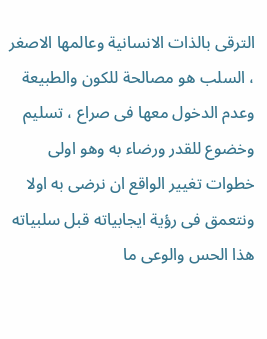الترقى بالذات الانسانية وعالمها الاصغر ، السلب هو مصالحة للكون والطبيعة وعدم الدخول معها فى صراع ، تسليم وخضوع للقدر ورضاء به وهو اولى خطوات تغيير الواقع ان نرضى به اولا ونتعمق فى رؤية ايجابياته قبل سلبياته هذا الحس والوعى ما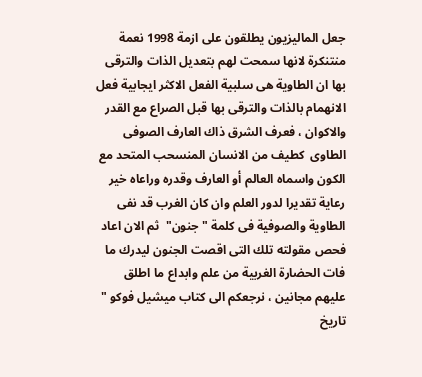جعل الماليزيون يطلقون على ازمة 1998 نعمة منتنكرة لانها سمحت لهم بتعديل الذات والترقى بها ان الطاوية هى سلبية الفعل الاكثر ايجابية فعل الانهمام بالذات والترقى بها قبل الصراع مع القدر والاكوان ، فعرف الشرق ذاك العارف الصوفى الطاوى  كطيف من الانسان المنسحب المتحد مع الكون واسماه العالم أو العارف وقدره وراعاه خير رعاية تقديرا لدور العلم وان كان الغرب قد نفى الطاوية والصوفية فى كلمة " جنون"  ثم الان اعاد فحص مقولته تلك التى اقصت الجنون ليدرك ما فات الحضارة الغربية من علم وابداع ما اطلق عليهم مجانين ، نرجعكم الى كتاب ميشيل فوكو " تاريخ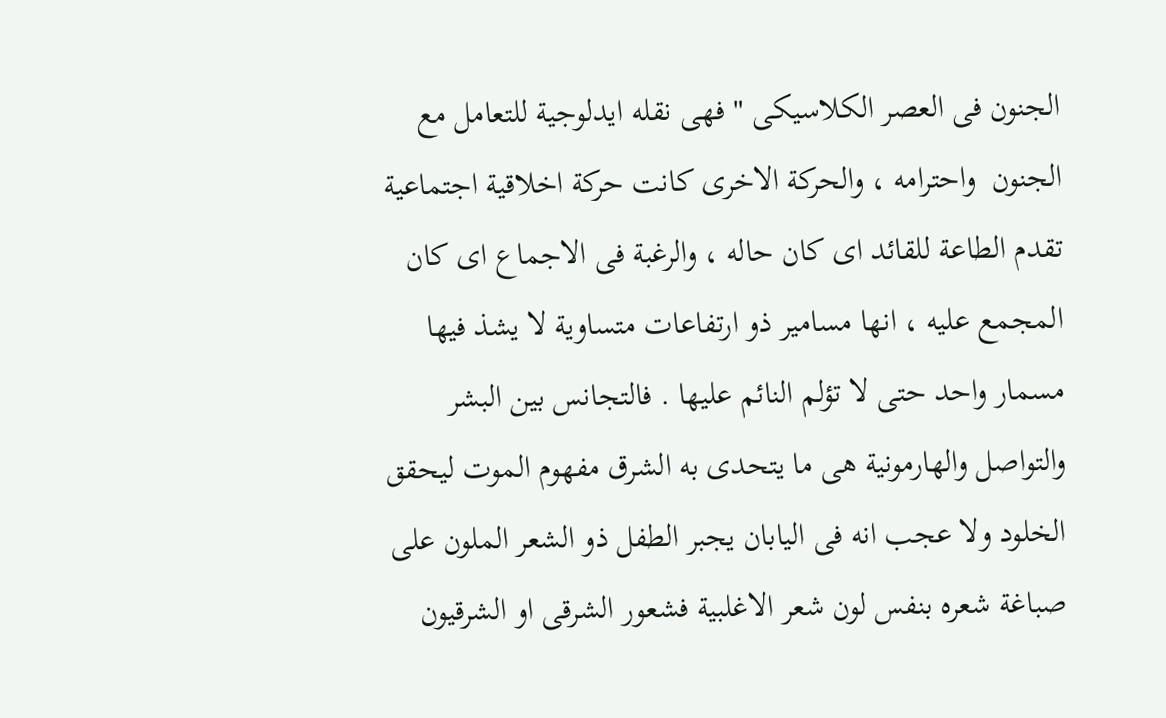الجنون فى العصر الكلاسيكى " فهى نقله ايدلوجية للتعامل مع الجنون  واحترامه ، والحركة الاخرى كانت حركة اخلاقية اجتماعية تقدم الطاعة للقائد اى كان حاله ، والرغبة فى الاجماع اى كان المجمع عليه ، انها مسامير ذو ارتفاعات متساوية لا يشذ فيها مسمار واحد حتى لا تؤلم النائم عليها . فالتجانس بين البشر والتواصل والهارمونية هى ما يتحدى به الشرق مفهوم الموت ليحقق الخلود ولا عجب انه فى اليابان يجبر الطفل ذو الشعر الملون على صباغة شعره بنفس لون شعر الاغلبية فشعور الشرقى او الشرقيون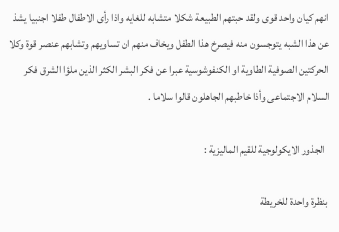انهم كيان واحد قوى ولقد حبتهم الطبيعة شكلا متشابه للغايه واذا رأى الاطفال طفلا اجنبيا يشذ عن هذا الشبه يتوجسون منه فيصرخ هذا الطفل ويخاف منهم ان تساويهم وتشابهم عنصر قوة وكلا الحركتين الصوفية الطاوية او الكنفوشوسية عبرا عن فكر البشر الكثر الذين ملؤا الشرق فكر السلام الاجتماعى وأذا خاطبهم الجاهلون قالوا سلاما .

  الجذور الايكولوجية للقيم الماليزية :

 بنظرة واحدة للخريطة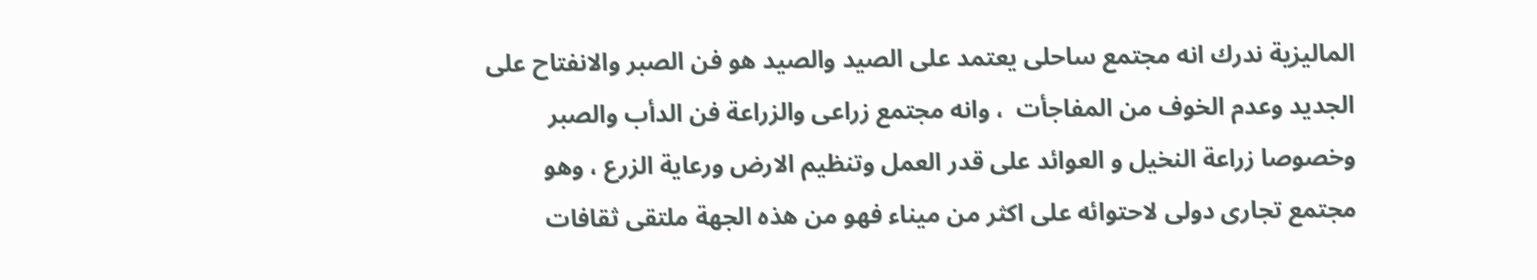الماليزية ندرك انه مجتمع ساحلى يعتمد على الصيد والصيد هو فن الصبر والانفتاح على الجديد وعدم الخوف من المفاجأت  ، وانه مجتمع زراعى والزراعة فن الدأب والصبر وخصوصا زراعة النخيل و العوائد على قدر العمل وتنظيم الارض ورعاية الزرع ، وهو مجتمع تجارى دولى لاحتوائه على اكثر من ميناء فهو من هذه الجهة ملتقى ثقافات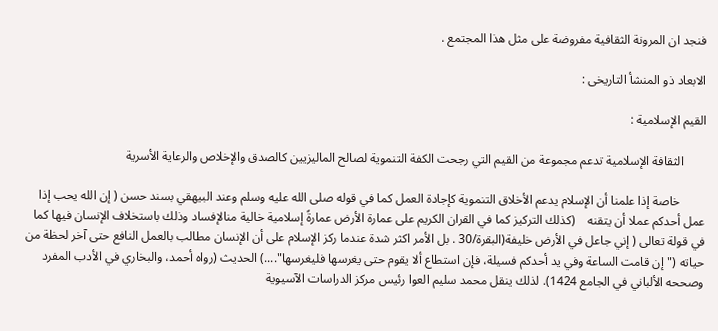فنجد ان المرونة الثقافية مفروضة على مثل هذا المجتمع .

الابعاد ذو المنشأ التاريخى :

القيم الإسلامية :

       الثقافة الإسلامية تدعم مجموعة من القيم التي رجحت الكفة التنموية لصالح الماليزيين كالصدق والإخلاص والرعاية الأسرية

        خاصة إذا علمنا أن الإسلام يدعم الأخلاق التنموية كإجادة العمل كما في قوله صلى الله عليه وسلم وعند البيهقي بسند حسن ( إن الله يحب إذا عمل أحدكم عملا أن يتقنه    (كذلك التركيز كما في القران الكريم على عمارة الأرض عمارةً إسلامية خالية منالإفساد وذلك باستخلاف الإنسان فيها كما في قولة تعالى ( إني جاعل في الأرض خليفة(البقرة/30 . بل الأمر اكثر شدة عندما ركز الإسلام على أن الإنسان مطالب بالعمل النافع حتى آخر لحظة من حياته ("إن قامت الساعة وفي يد أحدكم فسيلة، فإن استطاع ألا يقوم حتى يغرسها فليغرسها"....) الحديث (رواه أحمد، والبخاري في الأدب المفرد وصححه الألباني في الجامع 1424). لذلك ينقل محمد سليم العوا رئيس مركز الدراسات الآسيوية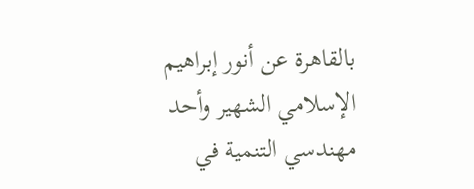بالقاهرة عن أنور إبراهيم الإسلامي الشهير وأحد مهندسي التنمية في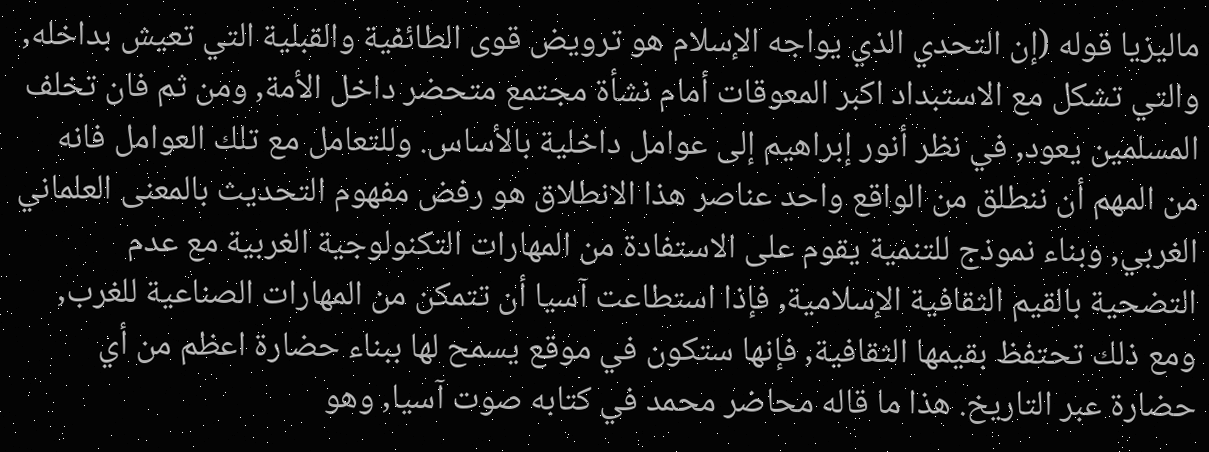ماليزيا قوله (إن التحدي الذي يواجه الإسلام هو ترويض قوى الطائفية والقبلية التي تعيش بداخله, والتي تشكل مع الاستبداد اكبر المعوقات أمام نشأة مجتمع متحضر داخل الأمة, ومن ثم فان تخلف المسلمين يعود, في نظر أنور إبراهيم إلى عوامل داخلية بالأساس. وللتعامل مع تلك العوامل فانه من المهم أن ننطلق من الواقع واحد عناصر هذا الانطلاق هو رفض مفهوم التحديث بالمعنى العلماني الغربي, وبناء نموذج للتنمية يقوم على الاستفادة من المهارات التكنولوجية الغربية مع عدم التضحية بالقيم الثقافية الإسلامية, فإذا استطاعت آسيا أن تتمكن من المهارات الصناعية للغرب, ومع ذلك تحتفظ بقيمها الثقافية, فإنها ستكون في موقع يسمح لها ببناء حضارة اعظم من أي حضارة عبر التاريخ. هذا ما قاله محاضر محمد في كتابه صوت آسيا, وهو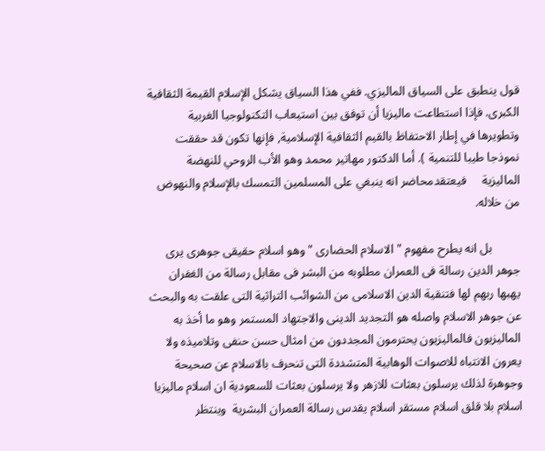قول ينطبق على السياق الماليزي. ففي هذا السياق يشكل الإسلام القيمة الثقافية الكبرى. فإذا استطاعت ماليزيا أن توفق بين استيعاب التكنولوجيا الغربية وتطويرها في إطار الاحتفاظ بالقيم الثقافية الإسلامية, فإنها تكون قد حققت نموذجا طيبا للتنمية ). أما الدكتور مهاتير محمد وهو الأب الروحي للنهضة الماليزية     فيعتقدمحاضر انه ينبغي على المسلمين التمسك بالإسلام والنهوض من خلاله.

         بل انه يطرح مفهوم " الاسلام الحضارى " وهو اسلام حقيقى جوهرى يرى جوهر الدين رسالة فى العمران مطلوبه من البشر فى مقابل رسالة من الغفران يهبها ربهم لها فتنقية الدين الاسلامى من الشوائب التراثية التى علقت به والبحث عن جوهر الاسلام واصله هو التجديد الدينى والاجتهاد المستمر وهو ما أخذ به الماليزيون فالماليزيون يحترمون المجددون من امثال حسن حنفى وتلاميذه ولا يعرون الانتباه للاصوات الوهابية المتشددة التى تنحرف بالاسلام عن صحيحة وجوهرة لذلك يرسلون بعثات للازهر ولا يرسلون بعثات للسعودية ان اسلام ماليزيا اسلام بلا قلق اسلام مستقر اسلام يقدس رسالة العمران البشرية  وينتظر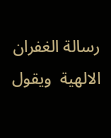رسالة الغفران الالهية  ويقول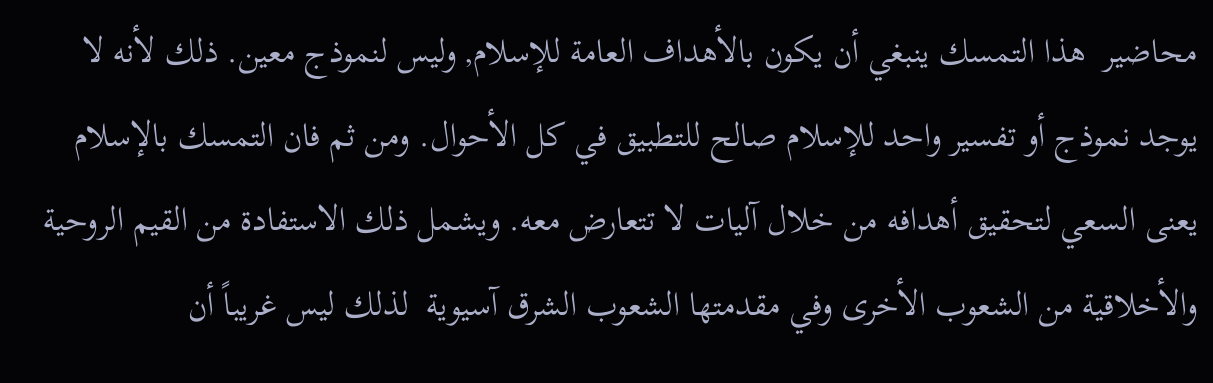محاضير  هذا التمسك ينبغي أن يكون بالأهداف العامة للإسلام, وليس لنموذج معين. ذلك لأنه لا يوجد نموذج أو تفسير واحد للإسلام صالح للتطبيق في كل الأحوال. ومن ثم فان التمسك بالإسلام يعنى السعي لتحقيق أهدافه من خلال آليات لا تتعارض معه. ويشمل ذلك الاستفادة من القيم الروحية والأخلاقية من الشعوب الأخرى وفي مقدمتها الشعوب الشرق آسيوية  لذلك ليس غريباً أن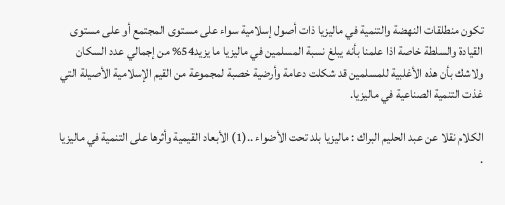تكون منطلقات النهضة والتنمية في ماليزيا ذات أصول إسلامية سواء على مستوى المجتمع أو على مستوى القيادة والسلطة خاصة اذا علمنا بأنه يبلغ نسبة المسلمين في ماليزيا ما يزيد54% من إجمالي عدد السكان ولاشك بأن هذه الأغلبية للمسلمين قد شكلت دعامة وأرضية خصبة لمجموعة من القيم الإسلامية الأصيلة التي غذت التنمية الصناعية في ماليزيا.

الكلام نقلا عن عبد الحليم البراك : ماليزيا بلد تحت الأضواء ..(1) الأبعاد القيمية وأثرها على التنمية في ماليزيا .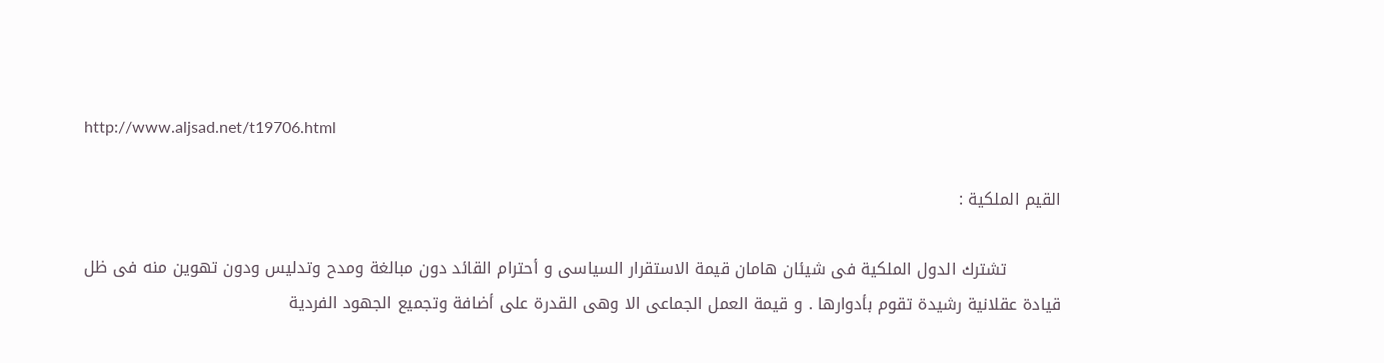http://www.aljsad.net/t19706.html

القيم الملكية :

          تشترك الدول الملكية فى شيئان هامان قيمة الاستقرار السياسى و أحترام القائد دون مبالغة ومدح وتدليس ودون تهوين منه فى ظل قيادة عقلانية رشيدة تقوم بأدوارها . و قيمة العمل الجماعى الا وهى القدرة على أضافة وتجميع الجهود الفردية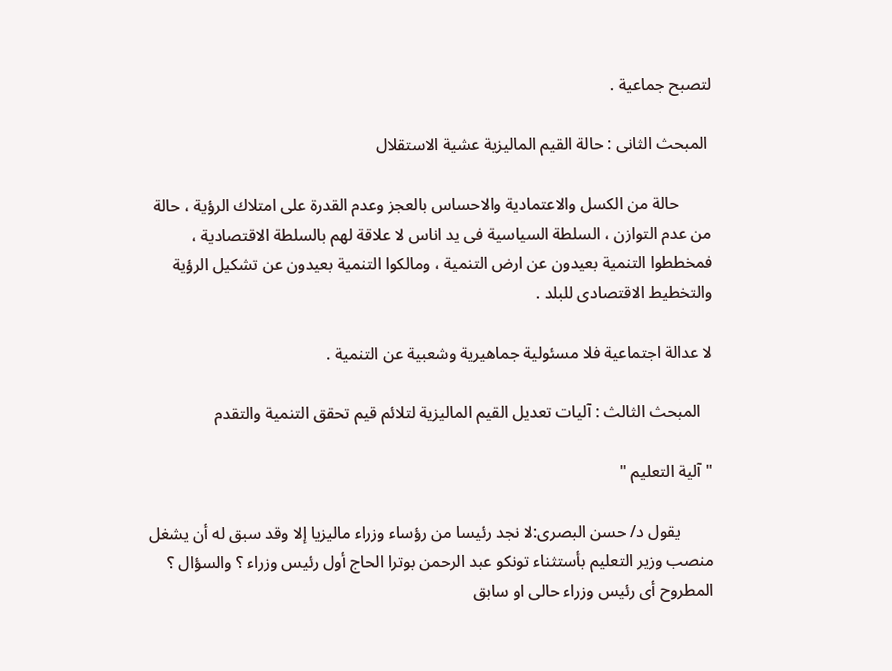لتصبح جماعية .

 المبحث الثانى : حالة القيم الماليزية عشية الاستقلال

        حالة من الكسل والاعتمادية والاحساس بالعجز وعدم القدرة على امتلاك الرؤية ، حالة من عدم التوازن ، السلطة السياسية فى يد اناس لا علاقة لهم بالسلطة الاقتصادية ، فمخططوا التنمية بعيدون عن ارض التنمية ، ومالكوا التنمية بعيدون عن تشكيل الرؤية والتخطيط الاقتصادى للبلد .

لا عدالة اجتماعية فلا مسئولية جماهيرية وشعبية عن التنمية .

   المبحث الثالث : آليات تعديل القيم الماليزية لتلائم قيم تحقق التنمية والتقدم

"آلية التعليم "

        يقول د/ حسن البصرى:لا نجد رئيسا من رؤساء وزراء ماليزيا إلا وقد سبق له أن يشغل منصب وزير التعليم بأستثناء تونكو عبد الرحمن بوترا الحاج أول رئيس وزراء ؟ والسؤال ؟ المطروح أى رئيس وزراء حالى او سابق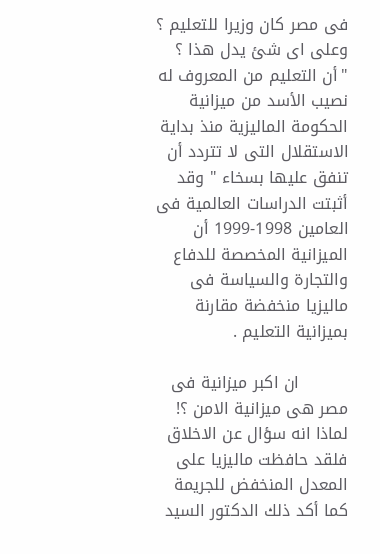فى مصر كان وزيرا للتعليم ؟ وعلى اى شئ يدل هذا ؟ "أن التعليم من المعروف له نصيب الأسد من ميزانية الحكومة الماليزية منذ بداية الاستقلال التى لا تتردد أن تنفق عليها بسخاء " وقد أثبتت الدراسات العالمية فى العامين 1998-1999 أن الميزانية المخصصة للدفاع والتجارة والسياسة فى ماليزيا منخفضة مقارنة بميزانية التعليم .

         ان اكبر ميزانية فى مصر هى ميزانية الامن ؟! لماذا انه سؤال عن الاخلاق فلقد حافظت ماليزيا على المعدل المنخفض للجريمة كما أكد ذلك الدكتور السيد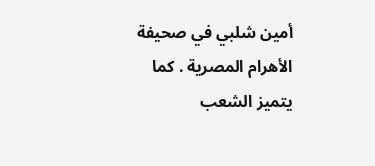أمين شلبي في صحيفة الأهرام المصرية . كما يتميز الشعب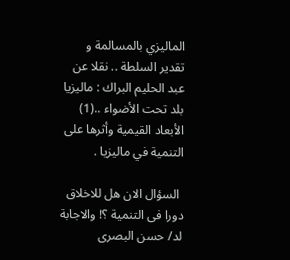الماليزي بالمسالمة و تقدير السلطة .. نقلا عن عبد الحليم البراك : ماليزيا بلد تحت الأضواء ..(1) الأبعاد القيمية وأثرها على التنمية في ماليزيا .

 السؤال الان هل للاخلاق دورا فى التنمية ؟! والاجابة لد/ حسن البصرى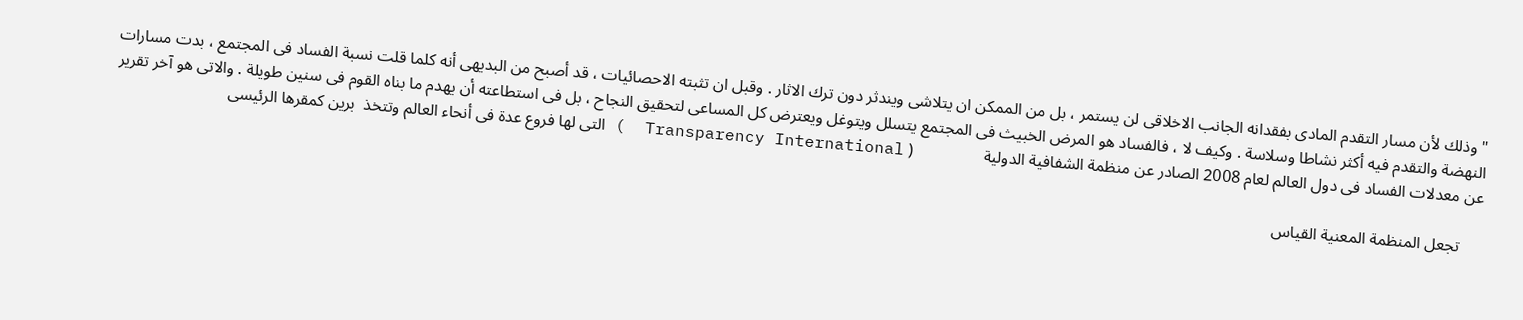"وذلك لأن مسار التقدم المادى بفقدانه الجانب الاخلاقى لن يستمر ، بل من الممكن ان يتلاشى ويندثر دون ترك الاثار . وقبل ان تثبته الاحصائيات ، قد أصبح من البديهى أنه كلما قلت نسبة الفساد فى المجتمع ، بدت مسارات النهضة والتقدم فيه أكثر نشاطا وسلاسة . وكيف لا ، فالفساد هو المرض الخبيث فى المجتمع يتسلل ويتوغل ويعترض كل المساعى لتحقيق النجاح ، بل فى استطاعته أن يهدم ما بناه القوم فى سنين طويلة . والاتى هو آخر تقرير عن معدلات الفساد فى دول العالم لعام 2008 الصادر عن منظمة الشفافية الدولية                 ( Transparency International  ) التى لها فروع عدة فى أنحاء العالم وتتخذ  برين كمقرها الرئيسى

     تجعل المنظمة المعنية القياس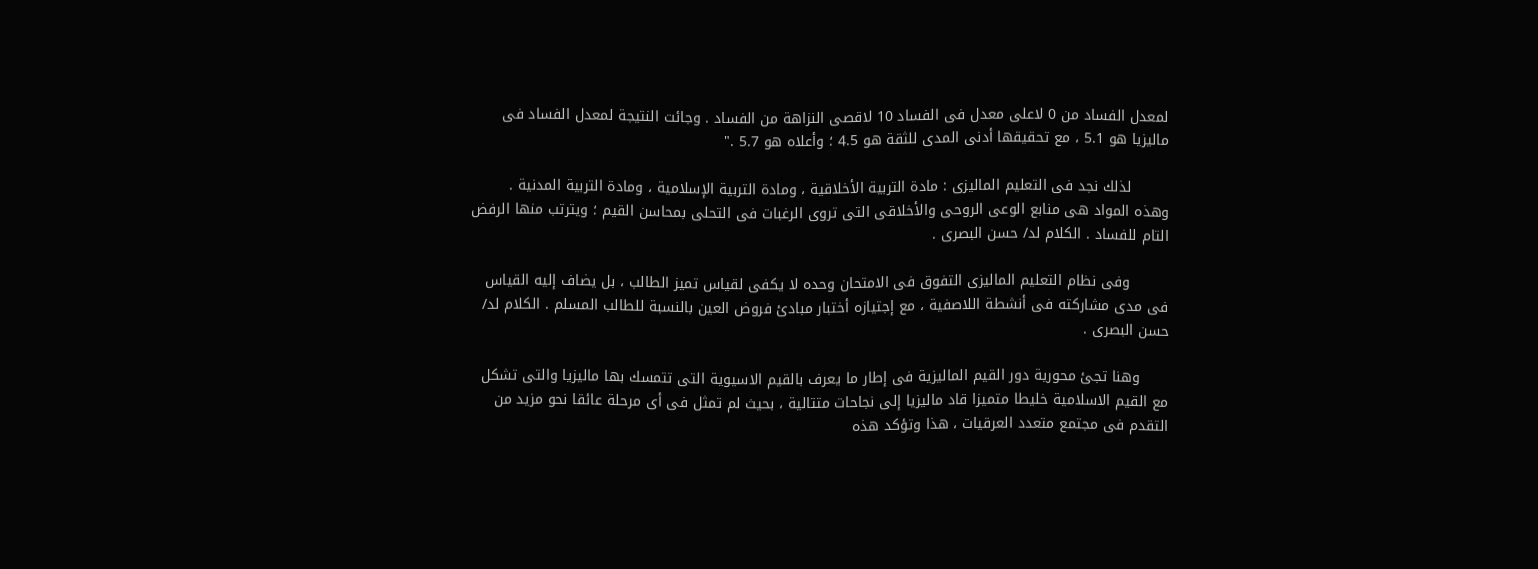لمعدل الفساد من 0 لاعلى معدل فى الفساد 10 لاقصى النزاهة من الفساد . وجائت النتيجة لمعدل الفساد فى ماليزيا هو 5.1 ، مع تحقيقها أدنى المدى للثقة هو 4.5 ؛ وأعلاه هو 5.7 ."

        لذلك نجد فى التعليم الماليزى : مادة التربية الأخلاقية ، ومادة التربية الإسلامية ، ومادة التربية المدنية . وهذه المواد هى منابع الوعى الروحى والأخلاقى التى تروى الرغبات فى التحلى بمحاسن القيم ؛ ويترتب منها الرفض التام للفساد . الكلام لد/ حسن البصرى .

        وفى نظام التعليم الماليزى التفوق فى الامتحان وحده لا يكفى لقياس تميز الطالب ، بل يضاف إليه القياس فى مدى مشاركته فى أنشطة اللاصفية ، مع إجتيازه أختبار مبادئ فروض العين بالنسبة للطالب المسلم . الكلام لد/ حسن البصرى .

      وهنا تجئ محورية دور القيم الماليزية فى إطار ما يعرف بالقيم الاسيوية التى تتمسك بها ماليزيا والتى تشكل مع القيم الاسلامية خليطا متميزا قاد ماليزيا إلى نجاحات متتالية ، بحيث لم تمثل فى أى مرحلة عائقا نحو مزيد من التقدم فى مجتمع متعدد العرقيات ، هذا وتؤكد هذه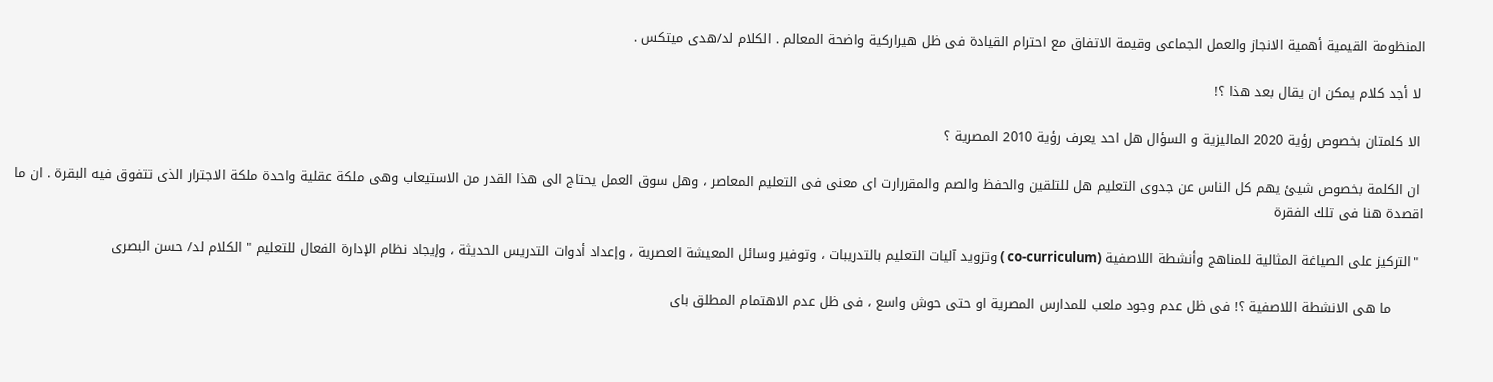المنظومة القيمية أهمية الانجاز والعمل الجماعى وقيمة الاتفاق مع احترام القيادة فى ظل هيراركية واضحة المعالم . الكلام لد/هدى ميتكس .

 لا أجد كلام يمكن ان يقال بعد هذا ؟!

 الا كلمتان بخصوص رؤية 2020 الماليزية و السؤال هل احد يعرف رؤية 2010 المصرية ؟

 ان الكلمة بخصوص شيئ يهم كل الناس عن جدوى التعليم هل للتلقين والحفظ والصم والمقررارت اى معنى فى التعليم المعاصر ، وهل سوق العمل يحتاج الى هذا القدر من الاستيعاب وهى ملكة عقلية واحدة ملكة الاجترار الذى تتفوق فيه البقرة . ان ما اقصدة هنا فى تلك الفقرة

 "التركيز على الصياغة المثالية للمناهج وأنشطة اللاصفية (co-curriculum ) وتزويد آليات التعليم بالتدريبات ، وتوفير وسائل المعيشة العصرية ، وإعداد أدوات التدريس الحديثة ، وإيجاد نظام الإدارة الفعال للتعليم " الكلام لد/ حسن البصرى

       ما هى الانشطة اللاصفية ؟! فى ظل عدم وجود ملعب للمدارس المصرية او حتى حوش واسع ، فى ظل عدم الاهتمام المطلق باى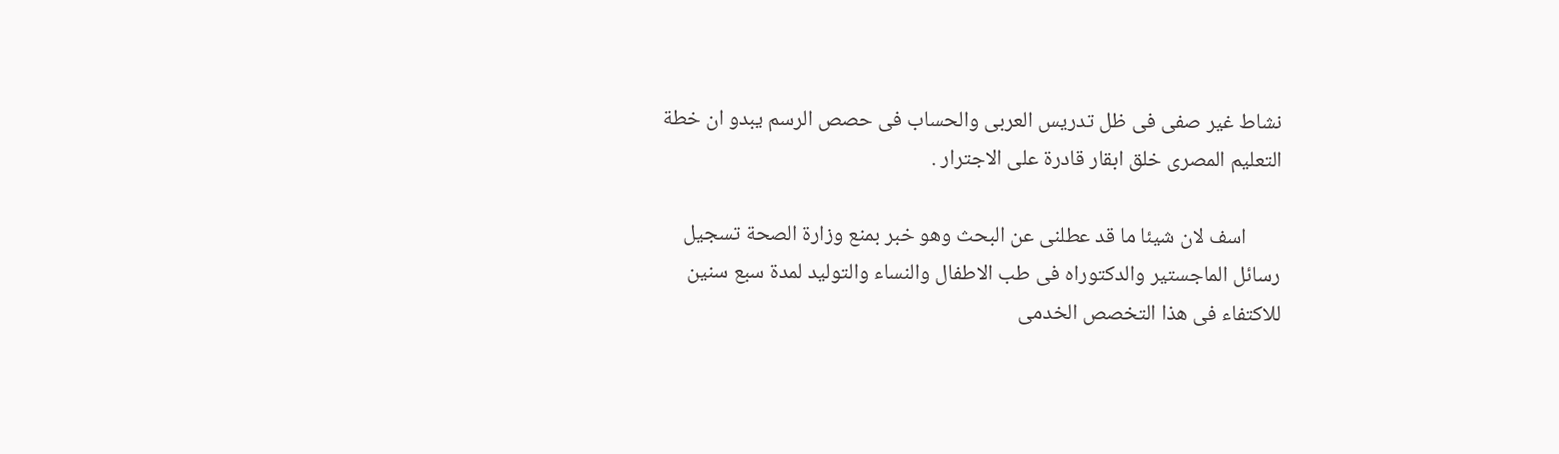نشاط غير صفى فى ظل تدريس العربى والحساب فى حصص الرسم يبدو ان خطة التعليم المصرى خلق ابقار قادرة على الاجترار .

       اسف لان شيئا ما قد عطلنى عن البحث وهو خبر بمنع وزارة الصحة تسجيل رسائل الماجستير والدكتوراه فى طب الاطفال والنساء والتوليد لمدة سبع سنين للاكتفاء فى هذا التخصص الخدمى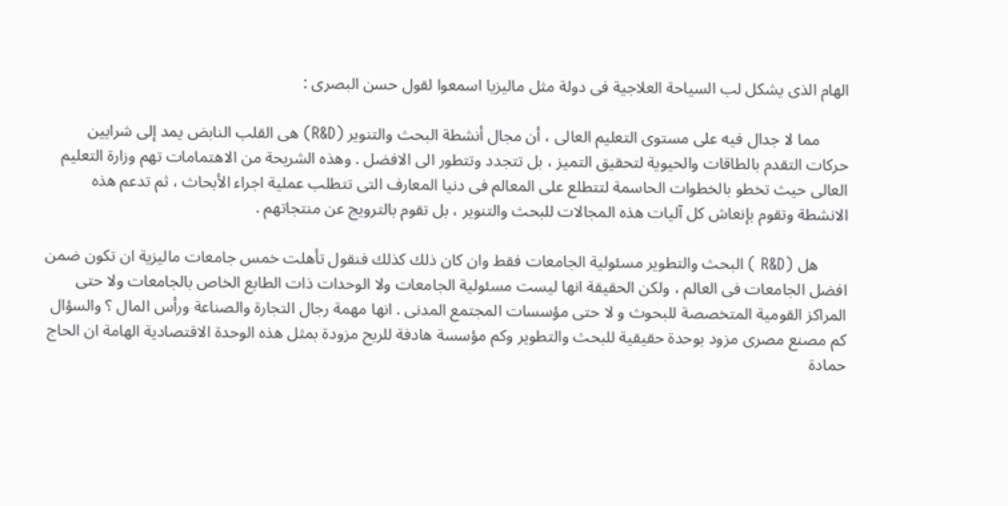الهام الذى يشكل لب السياحة العلاجية فى دولة مثل ماليزيا اسمعوا لقول حسن البصرى :

       مما لا جدال فيه على مستوى التعليم العالى ، أن مجال أنشطة البحث والتنوير (R&D) هى القلب النابض يمد إلى شرايين حركات التقدم بالطاقات والحيوية لتحقيق التميز ، بل تتجدد وتتطور الى الافضل . وهذه الشريحة من الاهتمامات تهم وزارة التعليم العالى حيث تخطو بالخطوات الحاسمة لتتطلع على المعالم فى دنيا المعارف التى تتطلب عملية اجراء الأبحاث ، ثم تدعم هذه الانشطة وتقوم بإنعاش كل آليات هذه المجالات للبحث والتنوير ، بل تقوم بالترويج عن منتجاتهم .

       هل (R&D ) البحث والتطوير مسئولية الجامعات فقط وان كان ذلك كذلك فنقول تأهلت خمس جامعات ماليزية ان تكون ضمن افضل الجامعات فى العالم ، ولكن الحقيقة انها ليست مسئولية الجامعات ولا الوحدات ذات الطابع الخاص بالجامعات ولا حتى المراكز القومية المتخصصة للبحوث و لا حتى مؤسسات المجتمع المدنى . انها مهمة رجال التجارة والصناعة ورأس المال ؟ والسؤال كم مصنع مصرى مزود بوحدة حقيقية للبحث والتطوير وكم مؤسسة هادفة للربح مزودة بمثل هذه الوحدة الاقتصادية الهامة ان الحاج حمادة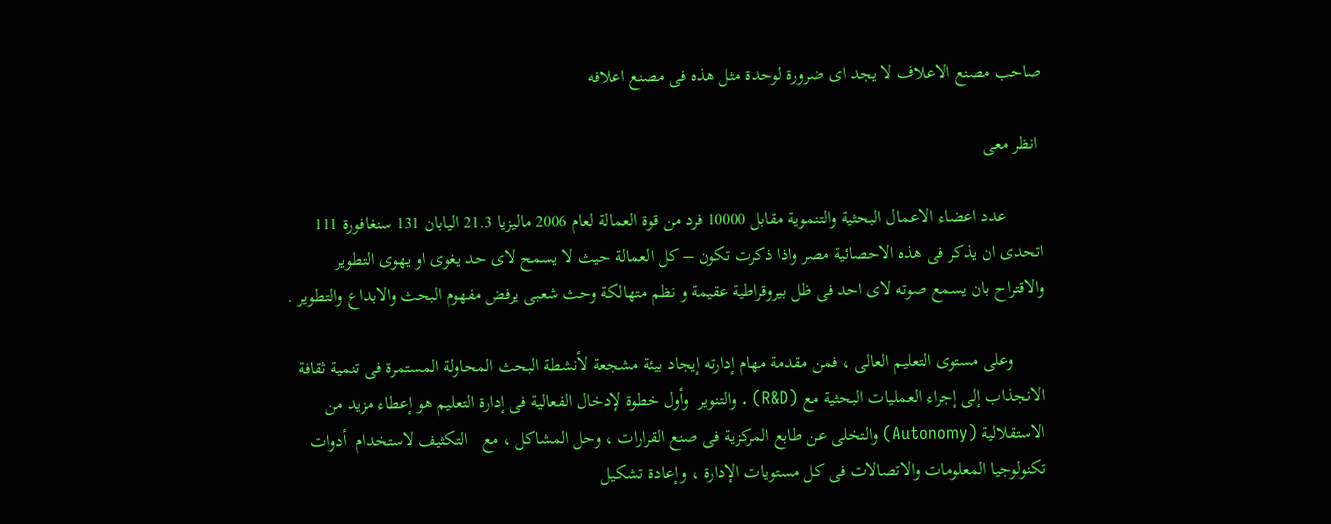صاحب مصنع الاعلاف لا يجد اى ضرورة لوحدة مثل هذه فى مصنع اعلافه

 انظر معى

        عدد اعضاء الاعمال البحثية والتنموية مقابل 10000 فرد من قوة العمالة لعام 2006 ماليزيا 21.3 اليابان 131 سنغافورة 111 اتحدى ان يذكر فى هذه الاحصائية مصر واذا ذكرت تكون – كل العمالة حيث لا يسمح لاى حد يغوى او يهوى التطوير والاقتراح بان يسمع صوته لاى احد فى ظل بيروقراطية عقيمة و نظم متهالكة وحث شعبى يرفض مفهوم البحث والابداع والتطوير .

       وعلى مستوى التعليم العالى ، فمن مقدمة مهام إدارته إيجاد بيئة مشجعة لأنشطة البحث المحاولة المستمرة فى تنمية ثقافة الانجذاب إلى إجراء العمليات البحثية مع (R&D) . والتنوير  وأول خطوة لإدخال الفعالية فى إدارة التعليم هو إعطاء مزيد من الاستقلالية (Autonomy) والتخلى عن طابع المركزية فى صنع القرارات ، وحل المشاكل ، مع   التكثيف لاستخدام  أدوات تكنولوجيا المعلومات والاتصالات فى كل مستويات الإدارة ، وإعادة تشكيل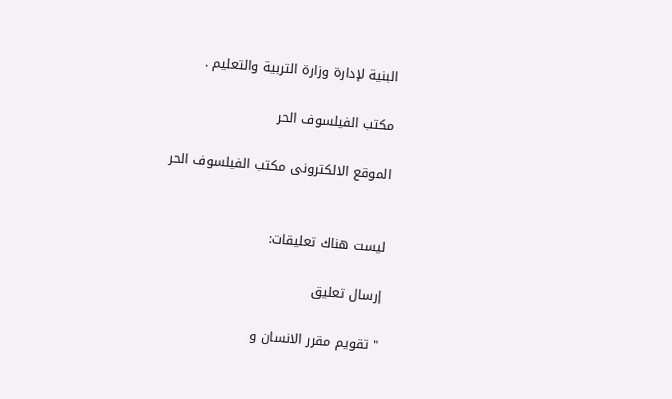البنية لإدارة وزارة التربية والتعليم .

مكتب الفيلسوف الحر

الموقع الالكترونى مكتب الفيلسوف الحر


ليست هناك تعليقات:

إرسال تعليق

" تقويم مقرر الانسان و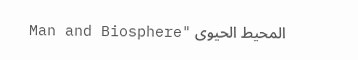المحيط الحيوى "Man and Biosphere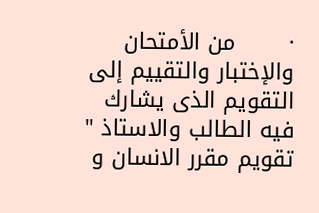·       من الأمتحان والإختبار والتقييم إلى التقويم الذى يشارك فيه الطالب والاستاذ " تقويم مقرر الانسان و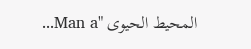المحيط الحيوى "Man a...